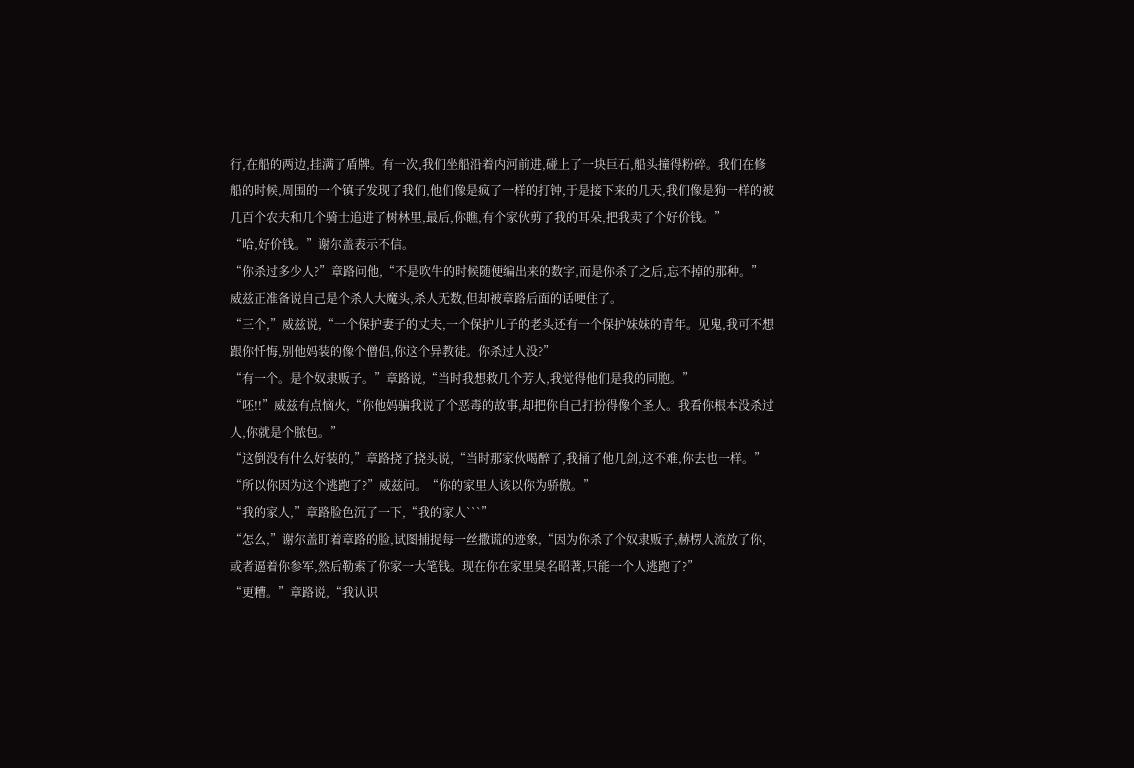行,在船的两边,挂满了盾牌。有一次,我们坐船沿着内河前进,碰上了一块巨石,船头撞得粉碎。我们在修船的时候,周围的一个镇子发现了我们,他们像是疯了一样的打钟,于是接下来的几天,我们像是狗一样的被几百个农夫和几个骑士追进了树林里,最后,你瞧,有个家伙剪了我的耳朵,把我卖了个好价钱。”
“哈,好价钱。”谢尔盖表示不信。
“你杀过多少人?”章路问他,“不是吹牛的时候随便编出来的数字,而是你杀了之后,忘不掉的那种。”
威兹正准备说自己是个杀人大魔头,杀人无数,但却被章路后面的话哽住了。
“三个,”威兹说,“一个保护妻子的丈夫,一个保护儿子的老头还有一个保护妹妹的青年。见鬼,我可不想跟你忏悔,别他妈装的像个僧侣,你这个异教徒。你杀过人没?”
“有一个。是个奴隶贩子。”章路说,“当时我想救几个芳人,我觉得他们是我的同胞。”
“呸!!”威兹有点恼火,“你他妈骗我说了个恶毒的故事,却把你自己打扮得像个圣人。我看你根本没杀过人,你就是个脓包。”
“这倒没有什么好装的,”章路挠了挠头说,“当时那家伙喝醉了,我捅了他几剑,这不难,你去也一样。”
“所以你因为这个逃跑了?”威兹问。“你的家里人该以你为骄傲。”
“我的家人,”章路脸色沉了一下,“我的家人```”
“怎么,”谢尔盖盯着章路的脸,试图捕捉每一丝撒谎的迹象,“因为你杀了个奴隶贩子,赫楞人流放了你,或者逼着你参军,然后勒索了你家一大笔钱。现在你在家里臭名昭著,只能一个人逃跑了?”
“更糟。”章路说,“我认识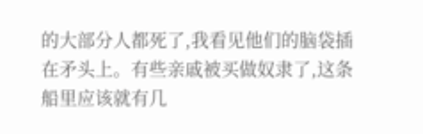的大部分人都死了,我看见他们的脑袋插在矛头上。有些亲戚被买做奴隶了,这条船里应该就有几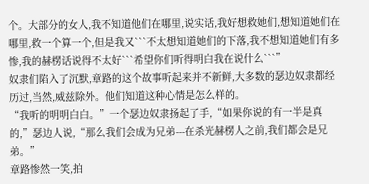个。大部分的女人,我不知道他们在哪里,说实话,我好想救她们,想知道她们在哪里,救一个算一个,但是我又```不太想知道她们的下落,我不想知道她们有多惨,我的赫楞话说得不太好```希望你们听得明白我在说什么```”
奴隶们陷入了沉默,章路的这个故事听起来并不新鲜,大多数的瑟边奴隶都经历过,当然,威兹除外。他们知道这种心情是怎么样的。
“我听的明明白白。”一个瑟边奴隶扬起了手,“如果你说的有一半是真的,”瑟边人说,“那么我们会成为兄弟---在杀光赫楞人之前,我们都会是兄弟。”
章路惨然一笑,拍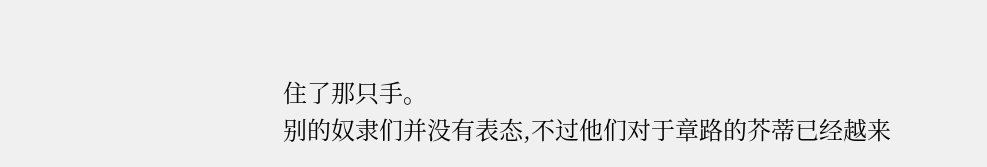住了那只手。
别的奴隶们并没有表态,不过他们对于章路的芥蒂已经越来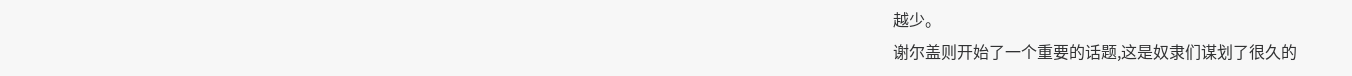越少。
谢尔盖则开始了一个重要的话题,这是奴隶们谋划了很久的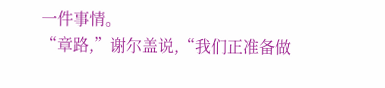一件事情。
“章路,”谢尔盖说,“我们正准备做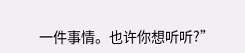一件事情。也许你想听听?”